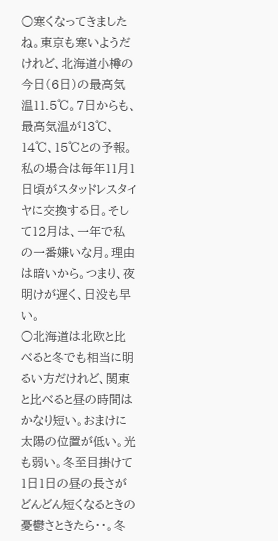○寒くなってきましたね。東京も寒いようだけれど、北海道小樽の今日(6日)の最高気温11.5℃。7日からも、最高気温が13℃、14℃、15℃との予報。私の場合は毎年11月1日頃がスタッドレスタイヤに交換する日。そして12月は、一年で私の一番嫌いな月。理由は暗いから。つまり、夜明けが遅く、日没も早い。
○北海道は北欧と比べると冬でも相当に明るい方だけれど、関東と比べると昼の時間はかなり短い。おまけに太陽の位置が低い。光も弱い。冬至目掛けて1日1日の昼の長さがどんどん短くなるときの憂鬱さときたら・・。冬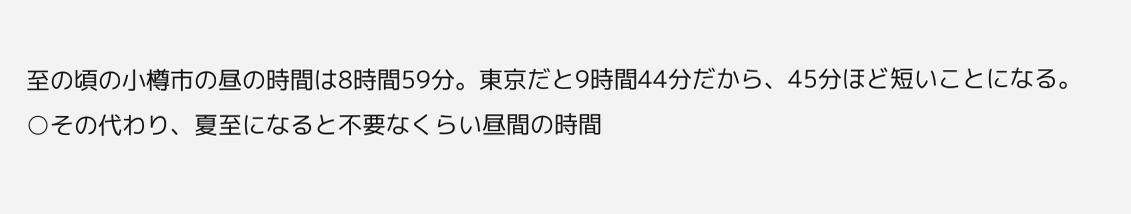至の頃の小樽市の昼の時間は8時間59分。東京だと9時間44分だから、45分ほど短いことになる。
○その代わり、夏至になると不要なくらい昼間の時間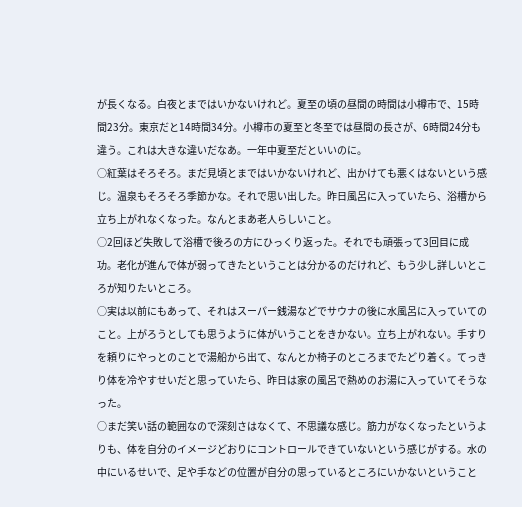が長くなる。白夜とまではいかないけれど。夏至の頃の昼間の時間は小樽市で、15時間23分。東京だと14時間34分。小樽市の夏至と冬至では昼間の長さが、6時間24分も違う。これは大きな違いだなあ。一年中夏至だといいのに。
○紅葉はそろそろ。まだ見頃とまではいかないけれど、出かけても悪くはないという感じ。温泉もそろそろ季節かな。それで思い出した。昨日風呂に入っていたら、浴槽から立ち上がれなくなった。なんとまあ老人らしいこと。
○2回ほど失敗して浴槽で後ろの方にひっくり返った。それでも頑張って3回目に成功。老化が進んで体が弱ってきたということは分かるのだけれど、もう少し詳しいところが知りたいところ。
○実は以前にもあって、それはスーパー銭湯などでサウナの後に水風呂に入っていてのこと。上がろうとしても思うように体がいうことをきかない。立ち上がれない。手すりを頼りにやっとのことで湯船から出て、なんとか椅子のところまでたどり着く。てっきり体を冷やすせいだと思っていたら、昨日は家の風呂で熱めのお湯に入っていてそうなった。
○まだ笑い話の範囲なので深刻さはなくて、不思議な感じ。筋力がなくなったというよりも、体を自分のイメージどおりにコントロールできていないという感じがする。水の中にいるせいで、足や手などの位置が自分の思っているところにいかないということ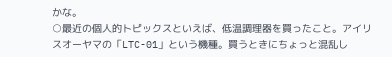かな。
○最近の個人的トピックスといえば、低温調理器を買ったこと。アイリスオーヤマの「LTC-01」という機種。買うときにちょっと混乱し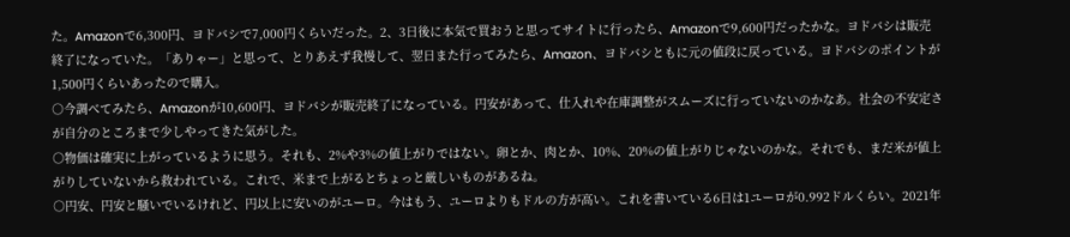た。Amazonで6,300円、ヨドバシで7,000円くらいだった。2、3日後に本気で買おうと思ってサイトに行ったら、Amazonで9,600円だったかな。ヨドバシは販売終了になっていた。「ありゃー」と思って、とりあえず我慢して、翌日また行ってみたら、Amazon、ヨドバシともに元の値段に戻っている。ヨドバシのポイントが1,500円くらいあったので購入。
○今調べてみたら、Amazonが10,600円、ヨドバシが販売終了になっている。円安があって、仕入れや在庫調整がスムーズに行っていないのかなあ。社会の不安定さが自分のところまで少しやってきた気がした。
○物価は確実に上がっているように思う。それも、2%や3%の値上がりではない。卵とか、肉とか、10%、20%の値上がりじゃないのかな。それでも、まだ米が値上がりしていないから救われている。これで、米まで上がるとちょっと厳しいものがあるね。
○円安、円安と騒いでいるけれど、円以上に安いのがユーロ。今はもう、ユーロよりもドルの方が高い。これを書いている6日は1ユーロが0.992ドルくらい。2021年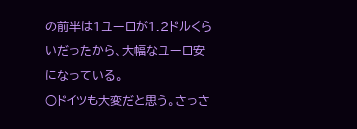の前半は1ユーロが1.2ドルくらいだったから、大幅なユーロ安になっている。
○ドイツも大変だと思う。さっさ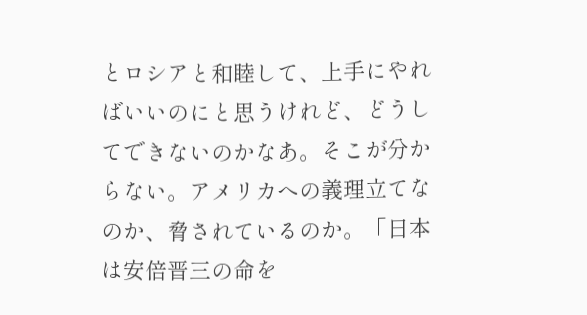とロシアと和睦して、上手にやればいいのにと思うけれど、どうしてできないのかなあ。そこが分からない。アメリカへの義理立てなのか、脅されているのか。「日本は安倍晋三の命を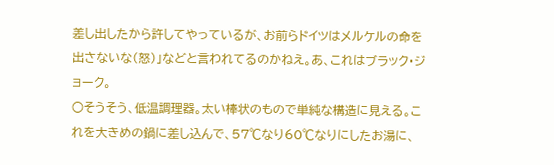差し出したから許してやっているが、お前らドイツはメルケルの命を出さないな(怒)」などと言われてるのかねえ。あ、これはブラック・ジョーク。
○そうそう、低温調理器。太い棒状のもので単純な構造に見える。これを大きめの鍋に差し込んで、57℃なり60℃なりにしたお湯に、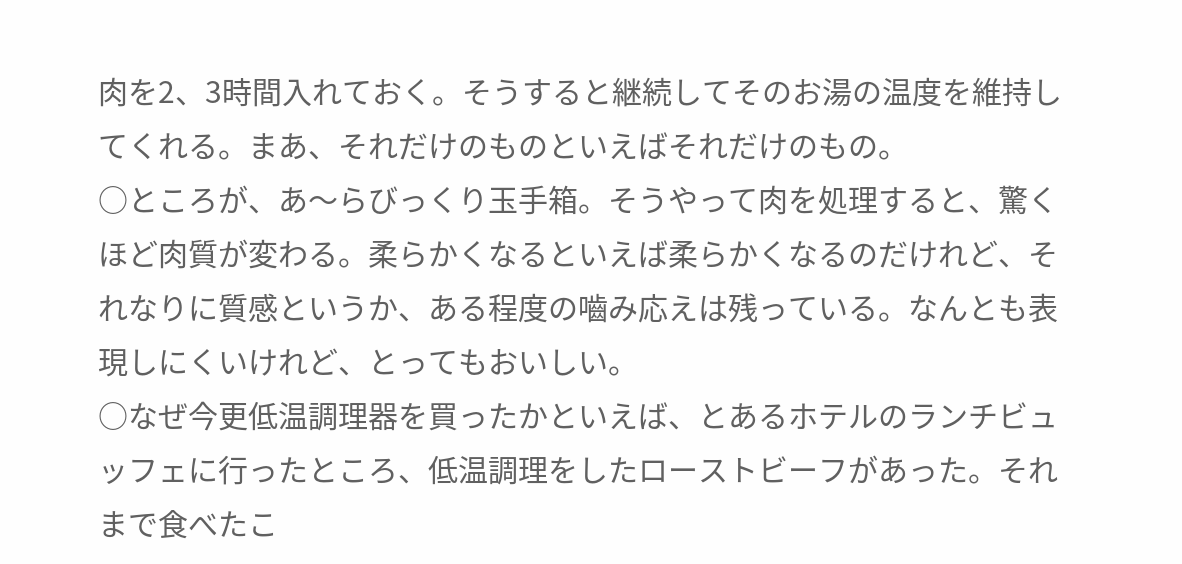肉を2、3時間入れておく。そうすると継続してそのお湯の温度を維持してくれる。まあ、それだけのものといえばそれだけのもの。
○ところが、あ〜らびっくり玉手箱。そうやって肉を処理すると、驚くほど肉質が変わる。柔らかくなるといえば柔らかくなるのだけれど、それなりに質感というか、ある程度の嚙み応えは残っている。なんとも表現しにくいけれど、とってもおいしい。
○なぜ今更低温調理器を買ったかといえば、とあるホテルのランチビュッフェに行ったところ、低温調理をしたローストビーフがあった。それまで食べたこ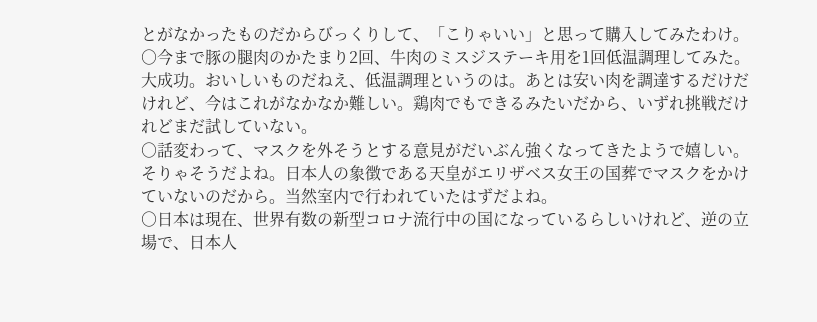とがなかったものだからびっくりして、「こりゃいい」と思って購入してみたわけ。
○今まで豚の腿肉のかたまり2回、牛肉のミスジステーキ用を1回低温調理してみた。大成功。おいしいものだねえ、低温調理というのは。あとは安い肉を調達するだけだけれど、今はこれがなかなか難しい。鶏肉でもできるみたいだから、いずれ挑戦だけれどまだ試していない。
○話変わって、マスクを外そうとする意見がだいぶん強くなってきたようで嬉しい。そりゃそうだよね。日本人の象徴である天皇がエリザベス女王の国葬でマスクをかけていないのだから。当然室内で行われていたはずだよね。
○日本は現在、世界有数の新型コロナ流行中の国になっているらしいけれど、逆の立場で、日本人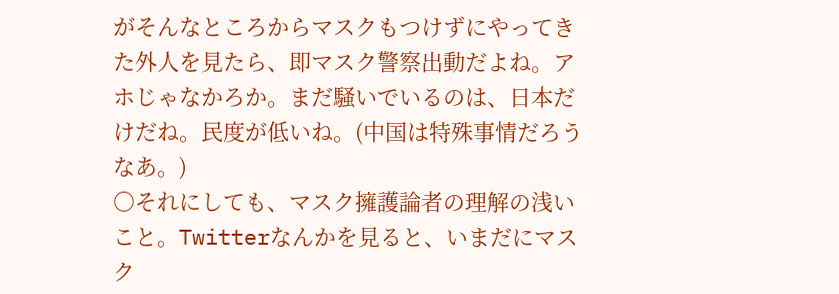がそんなところからマスクもつけずにやってきた外人を見たら、即マスク警察出動だよね。アホじゃなかろか。まだ騒いでいるのは、日本だけだね。民度が低いね。(中国は特殊事情だろうなあ。)
○それにしても、マスク擁護論者の理解の浅いこと。Twitterなんかを見ると、いまだにマスク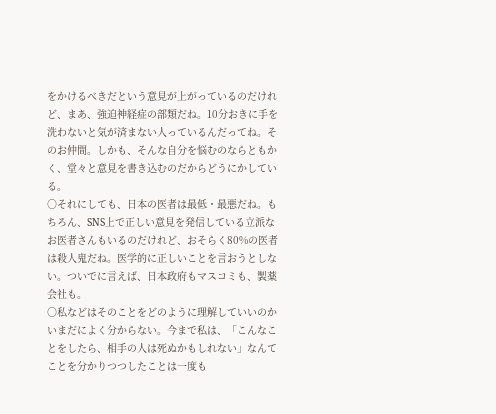をかけるべきだという意見が上がっているのだけれど、まあ、強迫神経症の部類だね。10分おきに手を洗わないと気が済まない人っているんだってね。そのお仲間。しかも、そんな自分を悩むのならともかく、堂々と意見を書き込むのだからどうにかしている。
○それにしても、日本の医者は最低・最悪だね。もちろん、SNS上で正しい意見を発信している立派なお医者さんもいるのだけれど、おそらく80%の医者は殺人鬼だね。医学的に正しいことを言おうとしない。ついでに言えば、日本政府もマスコミも、製薬会社も。
○私などはそのことをどのように理解していいのかいまだによく分からない。今まで私は、「こんなことをしたら、相手の人は死ぬかもしれない」なんてことを分かりつつしたことは一度も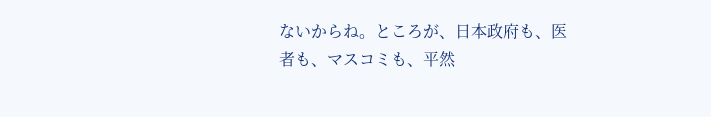ないからね。ところが、日本政府も、医者も、マスコミも、平然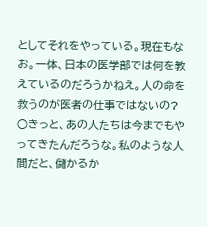としてそれをやっている。現在もなお。一体、日本の医学部では何を教えているのだろうかねえ。人の命を救うのが医者の仕事ではないの?
○きっと、あの人たちは今までもやってきたんだろうな。私のような人間だと、儲かるか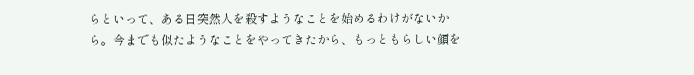らといって、ある日突然人を殺すようなことを始めるわけがないから。今までも似たようなことをやってきたから、もっともらしい顔を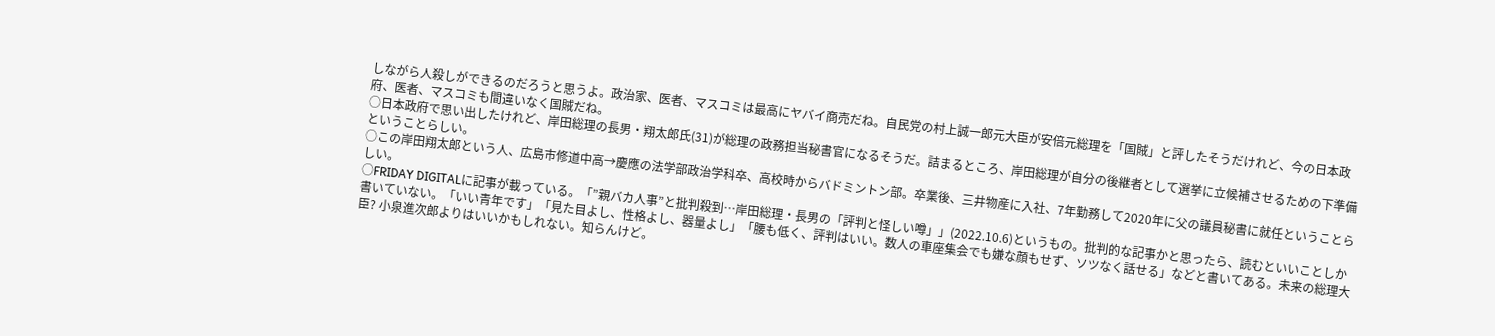しながら人殺しができるのだろうと思うよ。政治家、医者、マスコミは最高にヤバイ商売だね。自民党の村上誠一郎元大臣が安倍元総理を「国賊」と評したそうだけれど、今の日本政府、医者、マスコミも間違いなく国賊だね。
○日本政府で思い出したけれど、岸田総理の長男・翔太郎氏(31)が総理の政務担当秘書官になるそうだ。詰まるところ、岸田総理が自分の後継者として選挙に立候補させるための下準備ということらしい。
○この岸田翔太郎という人、広島市修道中高→慶應の法学部政治学科卒、高校時からバドミントン部。卒業後、三井物産に入社、7年勤務して2020年に父の議員秘書に就任ということらしい。
○FRIDAY DIGITALに記事が載っている。「”親バカ人事”と批判殺到…岸田総理・長男の「評判と怪しい噂」」(2022.10.6)というもの。批判的な記事かと思ったら、読むといいことしか書いていない。「いい青年です」「見た目よし、性格よし、器量よし」「腰も低く、評判はいい。数人の車座集会でも嫌な顔もせず、ソツなく話せる」などと書いてある。未来の総理大臣? 小泉進次郎よりはいいかもしれない。知らんけど。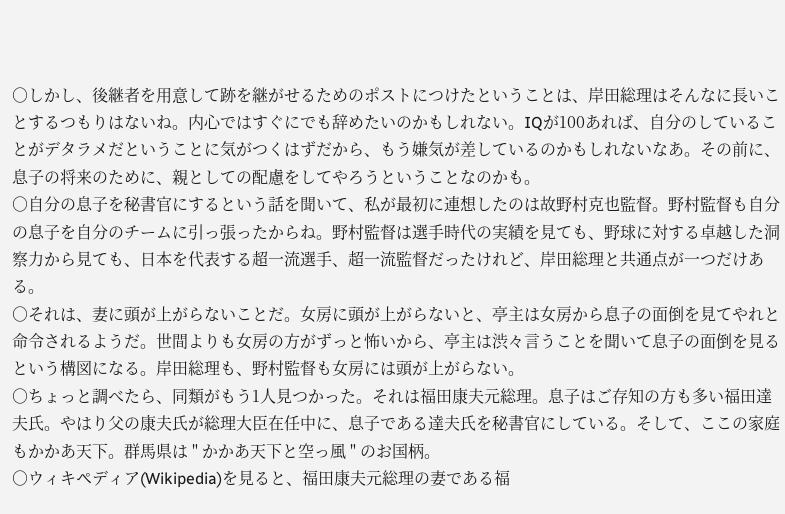○しかし、後継者を用意して跡を継がせるためのポストにつけたということは、岸田総理はそんなに長いことするつもりはないね。内心ではすぐにでも辞めたいのかもしれない。IQが100あれば、自分のしていることがデタラメだということに気がつくはずだから、もう嫌気が差しているのかもしれないなあ。その前に、息子の将来のために、親としての配慮をしてやろうということなのかも。
○自分の息子を秘書官にするという話を聞いて、私が最初に連想したのは故野村克也監督。野村監督も自分の息子を自分のチームに引っ張ったからね。野村監督は選手時代の実績を見ても、野球に対する卓越した洞察力から見ても、日本を代表する超一流選手、超一流監督だったけれど、岸田総理と共通点が一つだけある。
○それは、妻に頭が上がらないことだ。女房に頭が上がらないと、亭主は女房から息子の面倒を見てやれと命令されるようだ。世間よりも女房の方がずっと怖いから、亭主は渋々言うことを聞いて息子の面倒を見るという構図になる。岸田総理も、野村監督も女房には頭が上がらない。
○ちょっと調べたら、同類がもう1人見つかった。それは福田康夫元総理。息子はご存知の方も多い福田達夫氏。やはり父の康夫氏が総理大臣在任中に、息子である達夫氏を秘書官にしている。そして、ここの家庭もかかあ天下。群馬県は " かかあ天下と空っ風 " のお国柄。
○ウィキペディア(Wikipedia)を見ると、福田康夫元総理の妻である福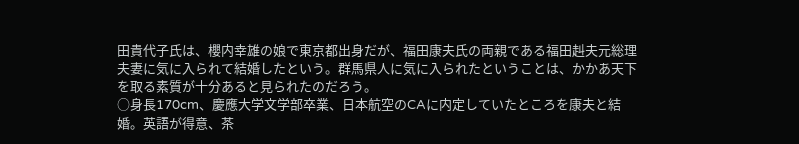田貴代子氏は、櫻内幸雄の娘で東京都出身だが、福田康夫氏の両親である福田赳夫元総理夫妻に気に入られて結婚したという。群馬県人に気に入られたということは、かかあ天下を取る素質が十分あると見られたのだろう。
○身長170cm、慶應大学文学部卒業、日本航空のCAに内定していたところを康夫と結婚。英語が得意、茶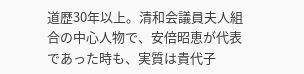道歴30年以上。清和会議員夫人組合の中心人物で、安倍昭恵が代表であった時も、実質は貴代子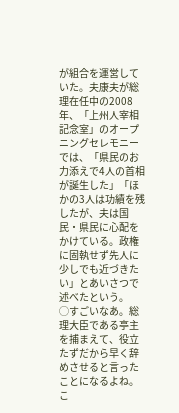が組合を運営していた。夫康夫が総理在任中の2008年、「上州人宰相記念室」のオープニングセレモニーでは、「県民のお力添えで4人の首相が誕生した」「ほかの3人は功績を残したが、夫は国民・県民に心配をかけている。政権に固執せず先人に少しでも近づきたい」とあいさつで述べたという。
◯すごいなあ。総理大臣である亭主を捕まえて、役立たずだから早く辞めさせると言ったことになるよね。こ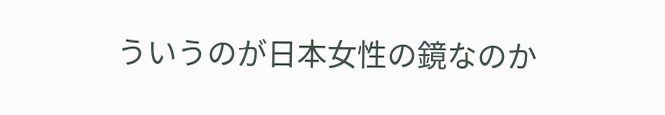ういうのが日本女性の鏡なのか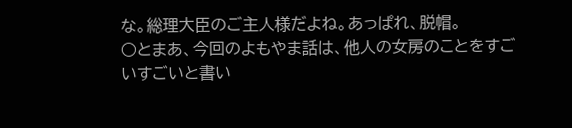な。総理大臣のご主人様だよね。あっぱれ、脱帽。
○とまあ、今回のよもやま話は、他人の女房のことをすごいすごいと書い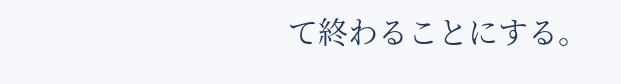て終わることにする。